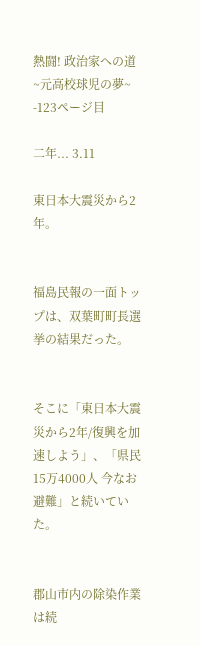熱闘! 政治家への道 ~元高校球児の夢~ -123ページ目

二年... 3.11

東日本大震災から2年。


福島民報の一面トップは、双葉町町長選挙の結果だった。


そこに「東日本大震災から2年/復興を加速しよう」、「県民15万4000人 今なお避難」と続いていた。


郡山市内の除染作業は続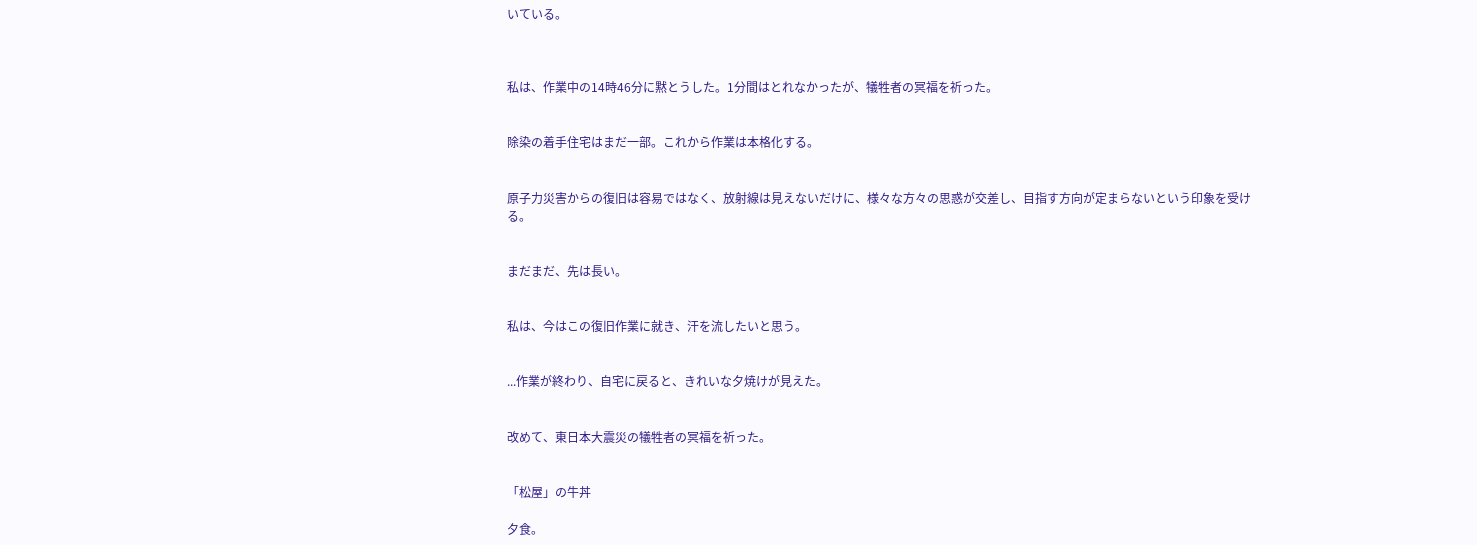いている。



私は、作業中の14時46分に黙とうした。1分間はとれなかったが、犠牲者の冥福を祈った。


除染の着手住宅はまだ一部。これから作業は本格化する。


原子力災害からの復旧は容易ではなく、放射線は見えないだけに、様々な方々の思惑が交差し、目指す方向が定まらないという印象を受ける。


まだまだ、先は長い。


私は、今はこの復旧作業に就き、汗を流したいと思う。


...作業が終わり、自宅に戻ると、きれいな夕焼けが見えた。


改めて、東日本大震災の犠牲者の冥福を祈った。


「松屋」の牛丼

夕食。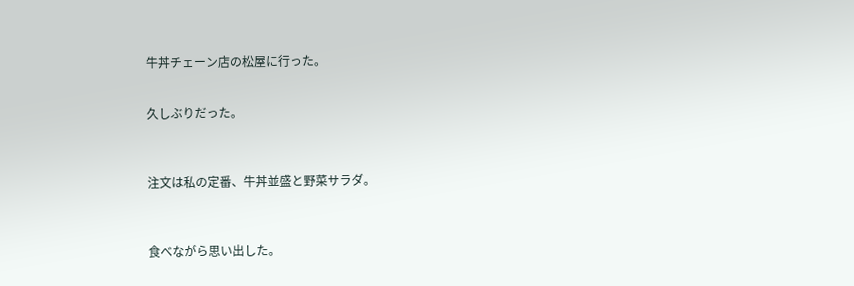牛丼チェーン店の松屋に行った。


久しぶりだった。



注文は私の定番、牛丼並盛と野菜サラダ。



食べながら思い出した。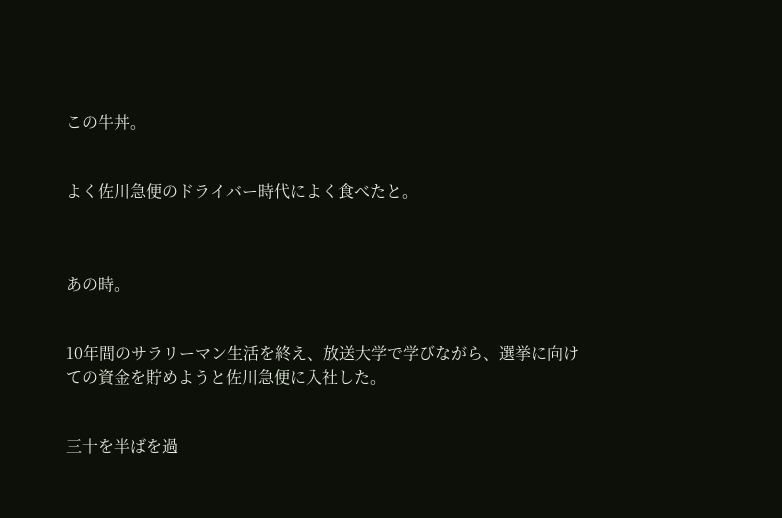この牛丼。


よく佐川急便のドライバー時代によく食べたと。



あの時。


10年間のサラリーマン生活を終え、放送大学で学びながら、選挙に向けての資金を貯めようと佐川急便に入社した。


三十を半ばを過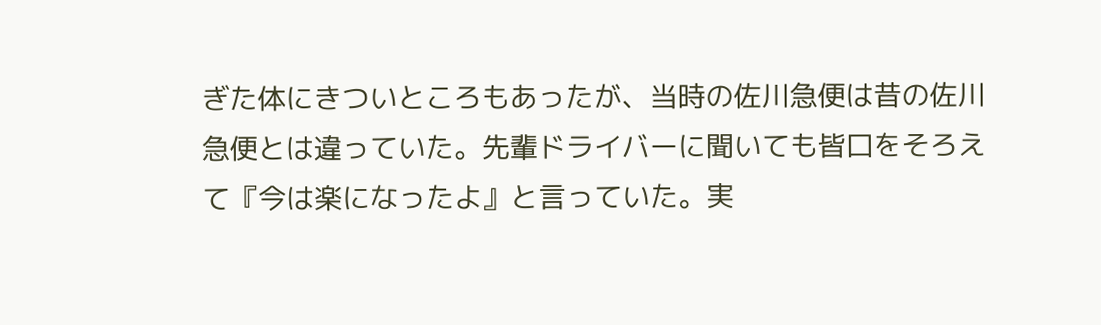ぎた体にきついところもあったが、当時の佐川急便は昔の佐川急便とは違っていた。先輩ドライバーに聞いても皆口をそろえて『今は楽になったよ』と言っていた。実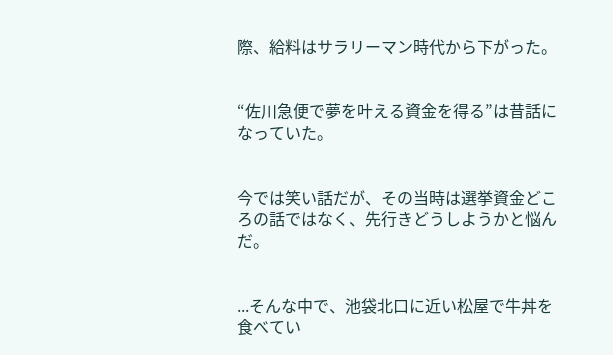際、給料はサラリーマン時代から下がった。


“佐川急便で夢を叶える資金を得る”は昔話になっていた。


今では笑い話だが、その当時は選挙資金どころの話ではなく、先行きどうしようかと悩んだ。


...そんな中で、池袋北口に近い松屋で牛丼を食べてい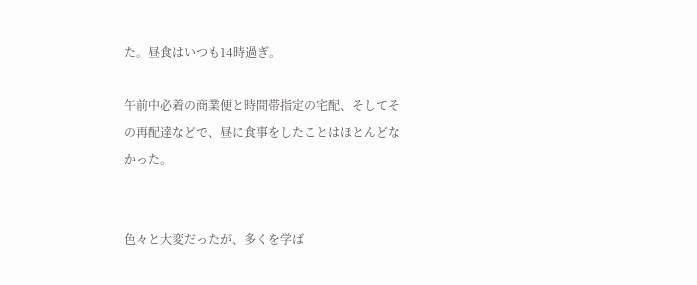た。昼食はいつも14時過ぎ。

午前中必着の商業便と時間帯指定の宅配、そしてその再配達などで、昼に食事をしたことはほとんどなかった。


色々と大変だったが、多くを学ば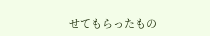せてもらったもの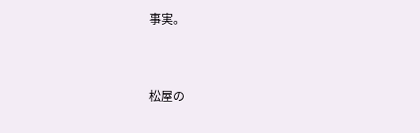事実。


松屋の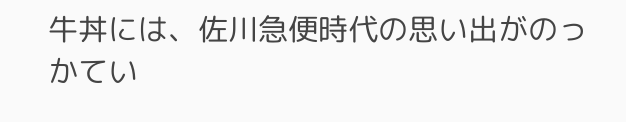牛丼には、佐川急便時代の思い出がのっかてい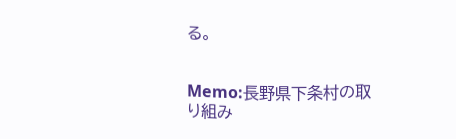る。


Memo:長野県下条村の取り組み